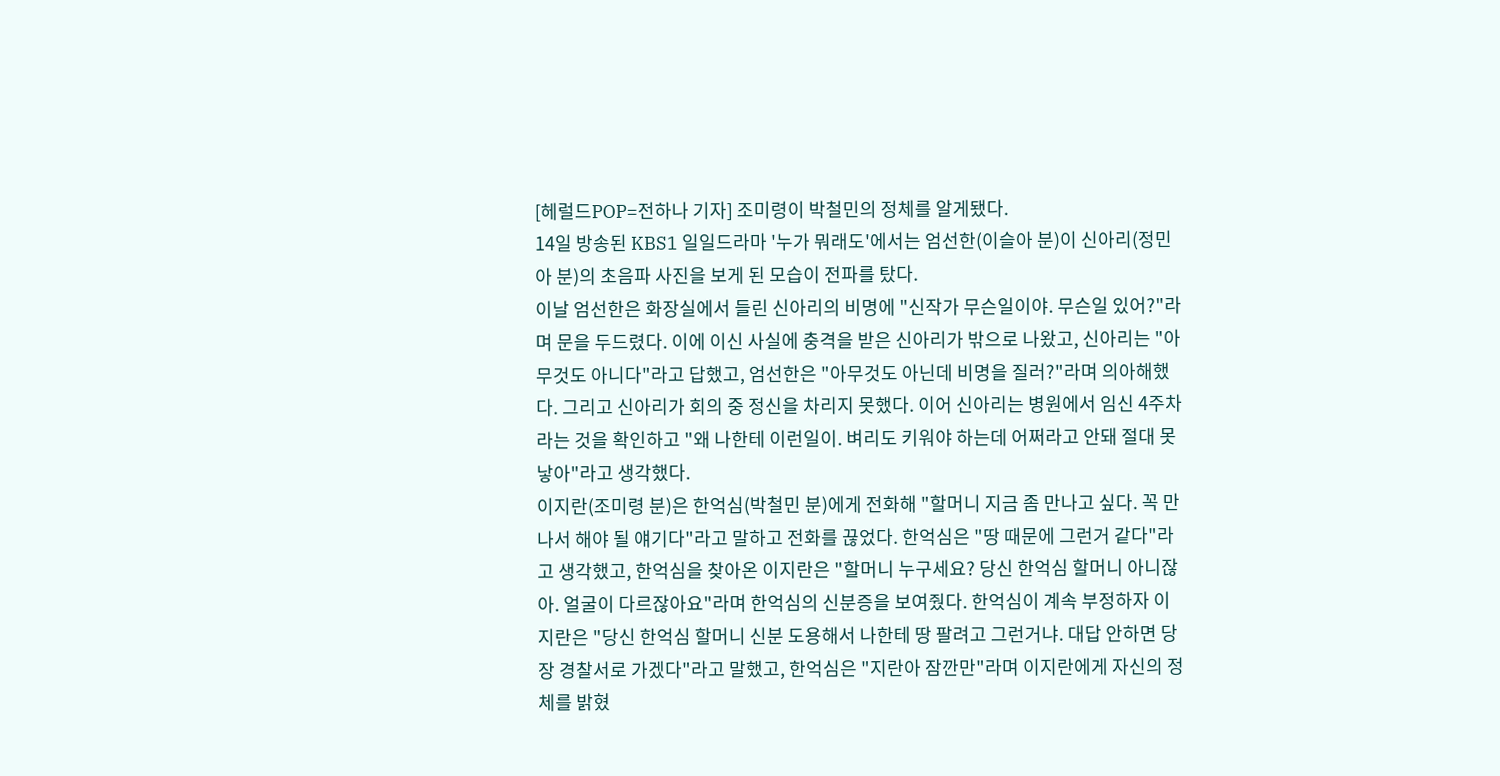[헤럴드POP=전하나 기자] 조미령이 박철민의 정체를 알게됐다.
14일 방송된 KBS1 일일드라마 '누가 뭐래도'에서는 엄선한(이슬아 분)이 신아리(정민아 분)의 초음파 사진을 보게 된 모습이 전파를 탔다.
이날 엄선한은 화장실에서 들린 신아리의 비명에 "신작가 무슨일이야. 무슨일 있어?"라며 문을 두드렸다. 이에 이신 사실에 충격을 받은 신아리가 밖으로 나왔고, 신아리는 "아무것도 아니다"라고 답했고, 엄선한은 "아무것도 아닌데 비명을 질러?"라며 의아해했다. 그리고 신아리가 회의 중 정신을 차리지 못했다. 이어 신아리는 병원에서 임신 4주차라는 것을 확인하고 "왜 나한테 이런일이. 벼리도 키워야 하는데 어쩌라고 안돼 절대 못 낳아"라고 생각했다.
이지란(조미령 분)은 한억심(박철민 분)에게 전화해 "할머니 지금 좀 만나고 싶다. 꼭 만나서 해야 될 얘기다"라고 말하고 전화를 끊었다. 한억심은 "땅 때문에 그런거 같다"라고 생각했고, 한억심을 찾아온 이지란은 "할머니 누구세요? 당신 한억심 할머니 아니잖아. 얼굴이 다르잖아요"라며 한억심의 신분증을 보여줬다. 한억심이 계속 부정하자 이지란은 "당신 한억심 할머니 신분 도용해서 나한테 땅 팔려고 그런거냐. 대답 안하면 당장 경찰서로 가겠다"라고 말했고, 한억심은 "지란아 잠깐만"라며 이지란에게 자신의 정체를 밝혔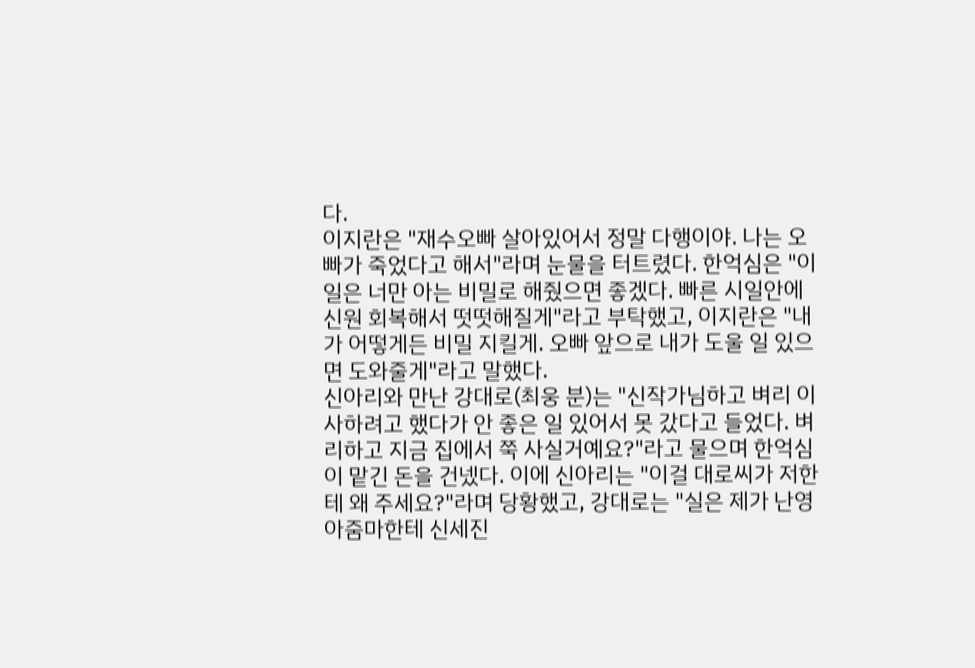다.
이지란은 "재수오빠 살아있어서 정말 다행이야. 나는 오빠가 죽었다고 해서"라며 눈물을 터트렸다. 한억심은 "이 일은 너만 아는 비밀로 해줬으면 좋겠다. 빠른 시일안에 신원 회복해서 떳떳해질게"라고 부탁했고, 이지란은 "내가 어떻게든 비밀 지킬게. 오빠 앞으로 내가 도울 일 있으면 도와줄게"라고 말했다.
신아리와 만난 강대로(최웅 분)는 "신작가님하고 벼리 이사하려고 했다가 안 좋은 일 있어서 못 갔다고 들었다. 벼리하고 지금 집에서 쭉 사실거예요?"라고 물으며 한억심이 맡긴 돈을 건넸다. 이에 신아리는 "이걸 대로씨가 저한테 왜 주세요?"라며 당황했고, 강대로는 "실은 제가 난영 아줌마한테 신세진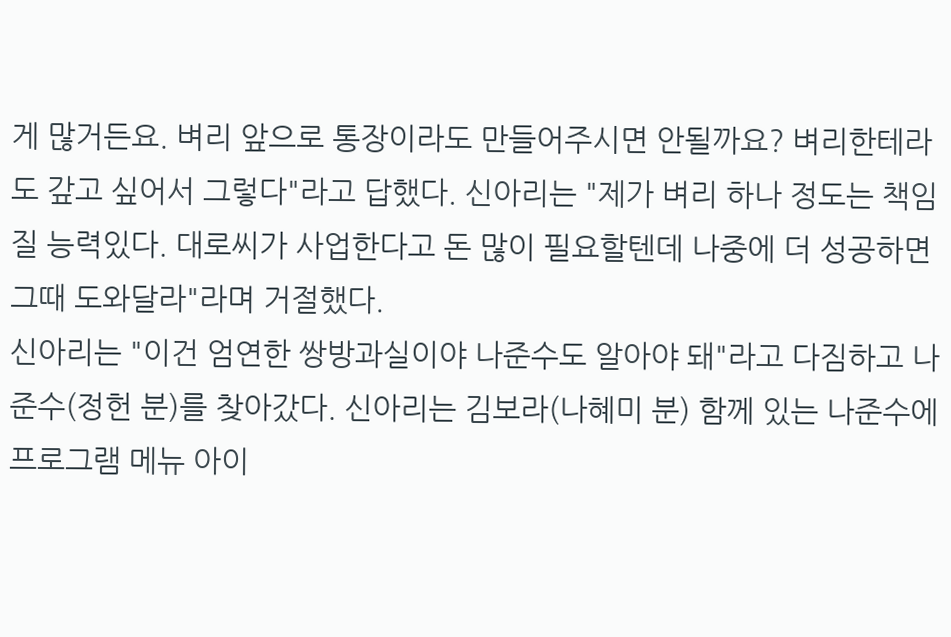게 많거든요. 벼리 앞으로 통장이라도 만들어주시면 안될까요? 벼리한테라도 갚고 싶어서 그렇다"라고 답했다. 신아리는 "제가 벼리 하나 정도는 책임질 능력있다. 대로씨가 사업한다고 돈 많이 필요할텐데 나중에 더 성공하면 그때 도와달라"라며 거절했다.
신아리는 "이건 엄연한 쌍방과실이야 나준수도 알아야 돼"라고 다짐하고 나준수(정헌 분)를 찾아갔다. 신아리는 김보라(나혜미 분) 함께 있는 나준수에 프로그램 메뉴 아이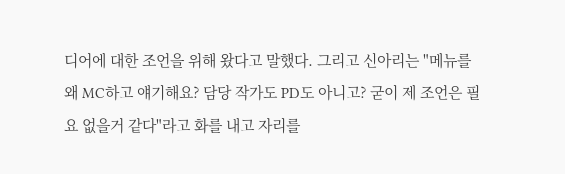디어에 대한 조언을 위해 왔다고 말했다. 그리고 신아리는 "메뉴를 왜 MC하고 얘기해요? 담당 작가도 PD도 아니고? 굳이 제 조언은 필요 없을거 같다"라고 화를 내고 자리를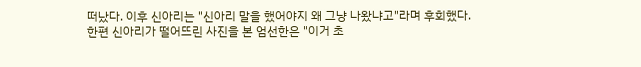떠났다. 이후 신아리는 "신아리 말을 했어야지 왜 그냥 나왔냐고"라며 후회했다.
한편 신아리가 떨어뜨린 사진을 본 엄선한은 "이거 초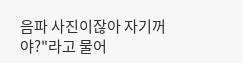음파 사진이잖아 자기꺼야?"라고 물어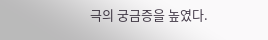극의 궁금증을 높였다.